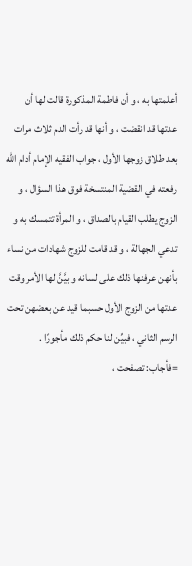أعلمتها به ، و أن فاطمة المذكورة قالت لها أن عدتها قد انقضت ، و أنها قد رأت الدم ثلاث مرات بعد طلاق زوجها الأول ، جواب الفقيه الإمام أدام الله رفعته في القضية المنتسخة فوق هذا السؤال ، و الزوج يطلب القيام بالصداق ، و المرأة تتمسك به و تدعي الجهالة ، و قد قامت للزوج شهادات من نساء بأنهن عرفنها ذلك على لسانه و بيَّنَّ لها الأمر وقت عدتها من الزوج الأول حسبما قيد عن بعضهن تحت الرسم الثاني ، فبيِّن لنا حكم ذلك مأجورًا .
=فأجاب: تصفحت ،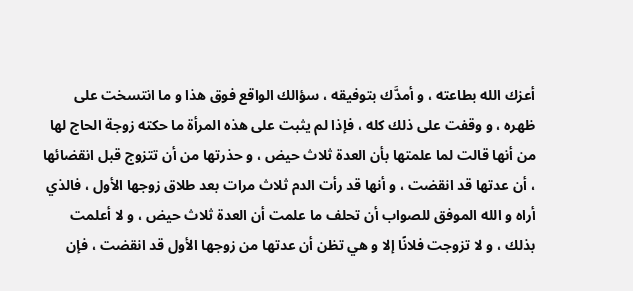أعزك الله بطاعته ، و أمدَّك بتوفيقه ، سؤالك الواقع فوق هذا و ما انتسخت على ظهره ، و وقفت على ذلك كله ، فإذا لم يثبت على هذه المرأة ما حكته زوجة الحاج لها من أنها قالت لما علمتها بأن العدة ثلاث حيض ، و حذرتها من أن تتزوج قبل انقضائها ، أن عدتها قد انقضت ، و أنها قد رأت الدم ثلاث مرات بعد طلاق زوجها الأول ، فالذي أراه و الله الموفق للصواب أن تحلف ما علمت أن العدة ثلاث حيض ، و لا أعلمت بذلك ، و لا تزوجت فلانًا إلا و هي تظن أن عدتها من زوجها الأول قد انقضت ، فإن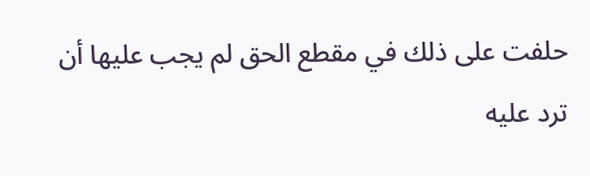حلفت على ذلك في مقطع الحق لم يجب عليها أن ترد عليه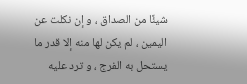شيئًا من الصداق ، و إن نكلت عن اليمين ، لم يكن لها منه إلا قدر ما يستحل به الفرج ، و ترد عليه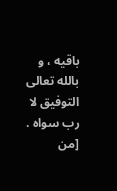باقيه ، و بالله تعالى التوفيق لا رب سواه .
[من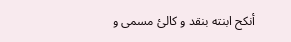أنكح ابنته بنقد و كالئ مسمى و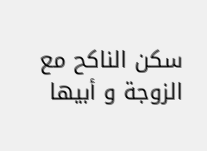سكن الناكح مع الزوجة و أبيها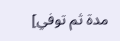مدة ثم توفي]